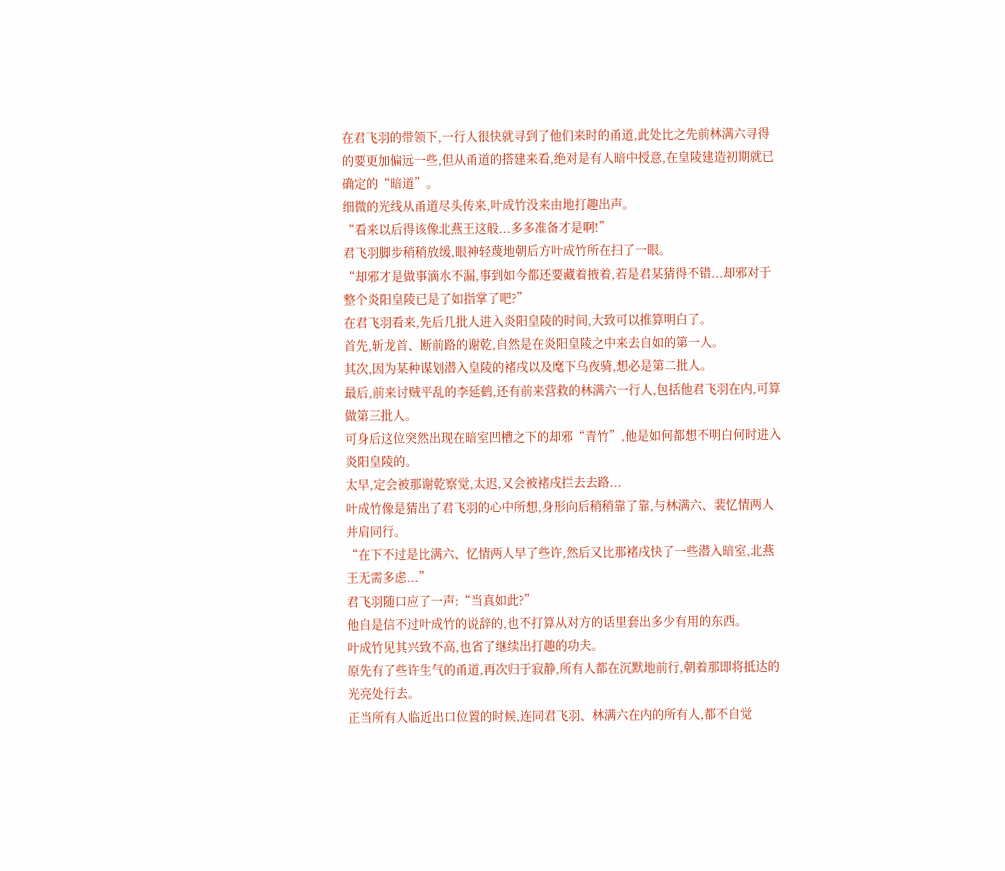在君飞羽的带领下,一行人很快就寻到了他们来时的甬道,此处比之先前林满六寻得的要更加偏远一些,但从甬道的搭建来看,绝对是有人暗中授意,在皇陵建造初期就已确定的“暗道”。
细微的光线从甬道尽头传来,叶成竹没来由地打趣出声。
“看来以后得该像北燕王这般...多多准备才是啊!”
君飞羽脚步稍稍放缓,眼神轻蔑地朝后方叶成竹所在扫了一眼。
“却邪才是做事滴水不漏,事到如今都还要藏着掖着,若是君某猜得不错...却邪对于整个炎阳皇陵已是了如指掌了吧?”
在君飞羽看来,先后几批人进入炎阳皇陵的时间,大致可以推算明白了。
首先,斩龙首、断前路的谢乾,自然是在炎阳皇陵之中来去自如的第一人。
其次,因为某种谋划潜入皇陵的褚戌以及麾下乌夜骑,想必是第二批人。
最后,前来讨贼平乱的李延鹤,还有前来营救的林满六一行人,包括他君飞羽在内,可算做第三批人。
可身后这位突然出现在暗室凹槽之下的却邪“青竹”,他是如何都想不明白何时进入炎阳皇陵的。
太早,定会被那谢乾察觉,太迟,又会被褚戌拦去去路...
叶成竹像是猜出了君飞羽的心中所想,身形向后稍稍靠了靠,与林满六、裴忆情两人并肩同行。
“在下不过是比满六、忆情两人早了些许,然后又比那褚戌快了一些潜入暗室,北燕王无需多虑...”
君飞羽随口应了一声:“当真如此?”
他自是信不过叶成竹的说辞的,也不打算从对方的话里套出多少有用的东西。
叶成竹见其兴致不高,也省了继续出打趣的功夫。
原先有了些许生气的甬道,再次归于寂静,所有人都在沉默地前行,朝着那即将抵达的光亮处行去。
正当所有人临近出口位置的时候,连同君飞羽、林满六在内的所有人,都不自觉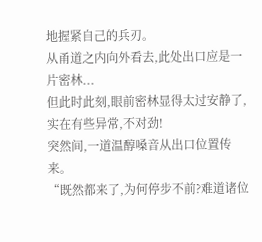地握紧自己的兵刃。
从甬道之内向外看去,此处出口应是一片密林...
但此时此刻,眼前密林显得太过安静了,实在有些异常,不对劲!
突然间,一道温醇嗓音从出口位置传来。
“既然都来了,为何停步不前?难道诸位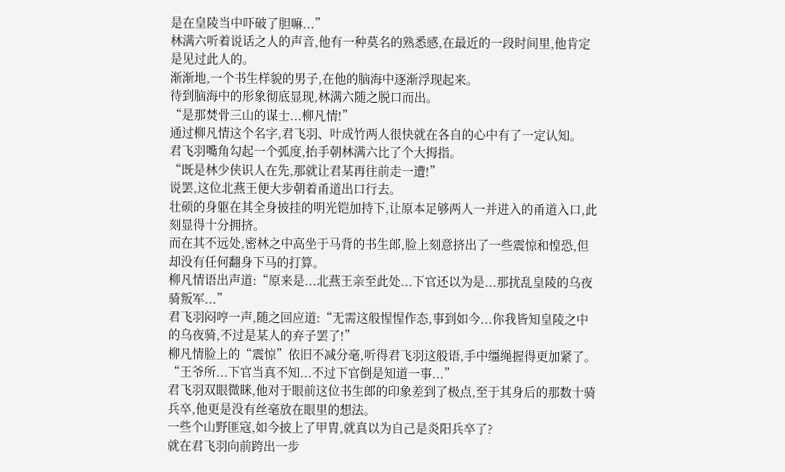是在皇陵当中吓破了胆嘛...”
林满六听着说话之人的声音,他有一种莫名的熟悉感,在最近的一段时间里,他肯定是见过此人的。
渐渐地,一个书生样貌的男子,在他的脑海中逐渐浮现起来。
待到脑海中的形象彻底显现,林满六随之脱口而出。
“是那焚骨三山的谋士...柳凡情!”
通过柳凡情这个名字,君飞羽、叶成竹两人很快就在各自的心中有了一定认知。
君飞羽嘴角勾起一个弧度,抬手朝林满六比了个大拇指。
“既是林少侠识人在先,那就让君某再往前走一遭!”
说罢,这位北燕王便大步朝着甬道出口行去。
壮硕的身躯在其全身披挂的明光铠加持下,让原本足够两人一并进入的甬道入口,此刻显得十分拥挤。
而在其不远处,密林之中高坐于马背的书生郎,脸上刻意挤出了一些震惊和惶恐,但却没有任何翻身下马的打算。
柳凡情语出声道:“原来是...北燕王亲至此处...下官还以为是...那扰乱皇陵的乌夜骑叛军...”
君飞羽闷哼一声,随之回应道:“无需这般惺惺作态,事到如今...你我皆知皇陵之中的乌夜骑,不过是某人的弃子罢了!”
柳凡情脸上的“震惊”依旧不减分毫,听得君飞羽这般语,手中缰绳握得更加紧了。
“王爷所...下官当真不知...不过下官倒是知道一事...”
君飞羽双眼微眯,他对于眼前这位书生郎的印象差到了极点,至于其身后的那数十骑兵卒,他更是没有丝毫放在眼里的想法。
一些个山野匪寇,如今披上了甲胄,就真以为自己是炎阳兵卒了?
就在君飞羽向前跨出一步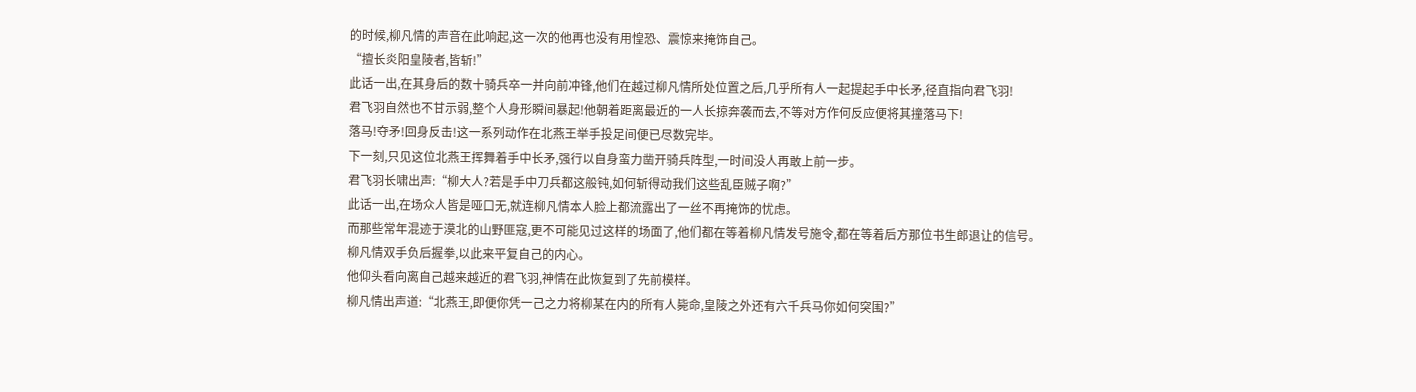的时候,柳凡情的声音在此响起,这一次的他再也没有用惶恐、震惊来掩饰自己。
“擅长炎阳皇陵者,皆斩!”
此话一出,在其身后的数十骑兵卒一并向前冲锋,他们在越过柳凡情所处位置之后,几乎所有人一起提起手中长矛,径直指向君飞羽!
君飞羽自然也不甘示弱,整个人身形瞬间暴起!他朝着距离最近的一人长掠奔袭而去,不等对方作何反应便将其撞落马下!
落马!夺矛!回身反击!这一系列动作在北燕王举手投足间便已尽数完毕。
下一刻,只见这位北燕王挥舞着手中长矛,强行以自身蛮力凿开骑兵阵型,一时间没人再敢上前一步。
君飞羽长啸出声:“柳大人?若是手中刀兵都这般钝,如何斩得动我们这些乱臣贼子啊?”
此话一出,在场众人皆是哑口无,就连柳凡情本人脸上都流露出了一丝不再掩饰的忧虑。
而那些常年混迹于漠北的山野匪寇,更不可能见过这样的场面了,他们都在等着柳凡情发号施令,都在等着后方那位书生郎退让的信号。
柳凡情双手负后握拳,以此来平复自己的内心。
他仰头看向离自己越来越近的君飞羽,神情在此恢复到了先前模样。
柳凡情出声道:“北燕王,即便你凭一己之力将柳某在内的所有人毙命,皇陵之外还有六千兵马你如何突围?”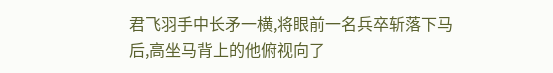君飞羽手中长矛一横,将眼前一名兵卒斩落下马后,高坐马背上的他俯视向了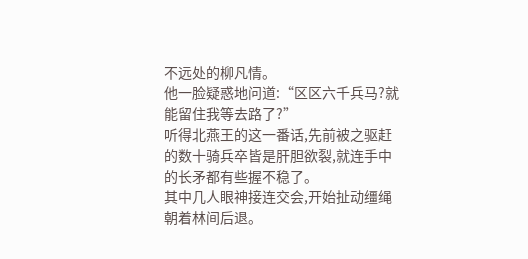不远处的柳凡情。
他一脸疑惑地问道:“区区六千兵马?就能留住我等去路了?”
听得北燕王的这一番话,先前被之驱赶的数十骑兵卒皆是肝胆欲裂,就连手中的长矛都有些握不稳了。
其中几人眼神接连交会,开始扯动缰绳朝着林间后退。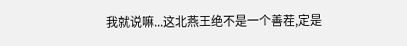我就说嘛...这北燕王绝不是一个善茬,定是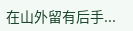在山外留有后手...